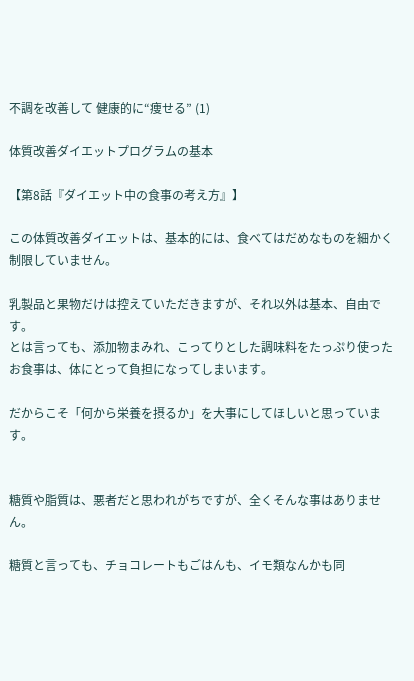不調を改善して 健康的に“痩せる” (1)

体質改善ダイエットプログラムの基本

【第8話『ダイエット中の食事の考え方』】

この体質改善ダイエットは、基本的には、食べてはだめなものを細かく制限していません。

乳製品と果物だけは控えていただきますが、それ以外は基本、自由です。
とは言っても、添加物まみれ、こってりとした調味料をたっぷり使ったお食事は、体にとって負担になってしまいます。

だからこそ「何から栄養を摂るか」を大事にしてほしいと思っています。


糖質や脂質は、悪者だと思われがちですが、全くそんな事はありません。

糖質と言っても、チョコレートもごはんも、イモ類なんかも同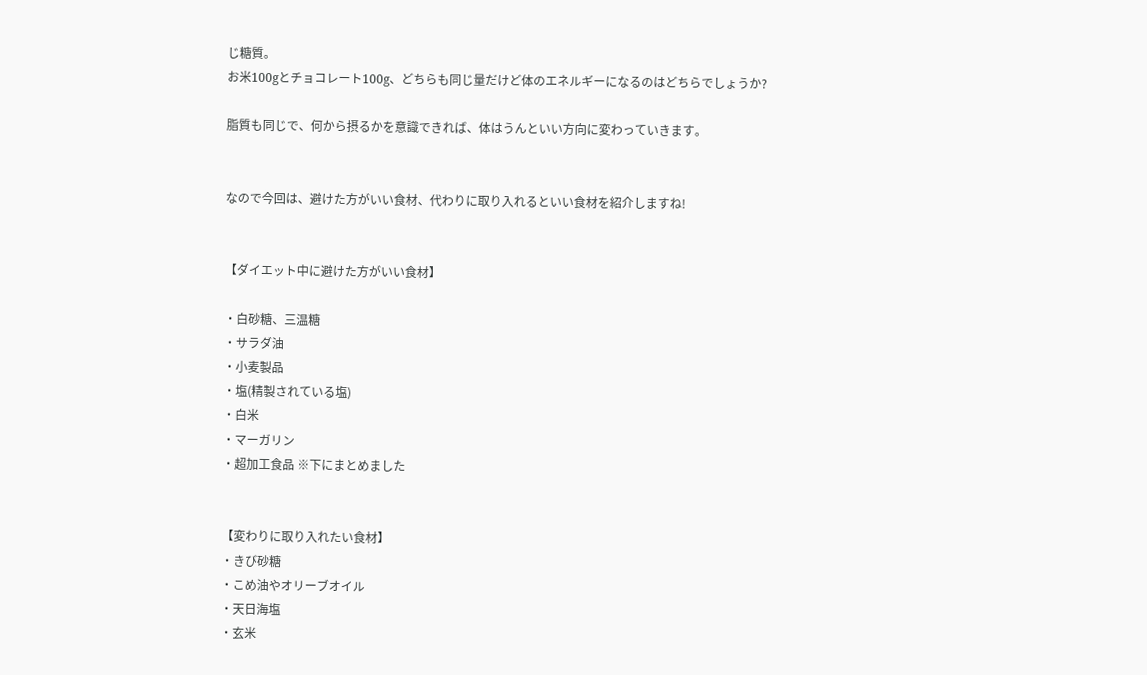じ糖質。
お米100gとチョコレート100g、どちらも同じ量だけど体のエネルギーになるのはどちらでしょうか?

脂質も同じで、何から摂るかを意識できれば、体はうんといい方向に変わっていきます。


なので今回は、避けた方がいい食材、代わりに取り入れるといい食材を紹介しますね!


【ダイエット中に避けた方がいい食材】

・白砂糖、三温糖
・サラダ油
・小麦製品
・塩(精製されている塩)
・白米
・マーガリン
・超加工食品 ※下にまとめました


【変わりに取り入れたい食材】
・きび砂糖
・こめ油やオリーブオイル
・天日海塩
・玄米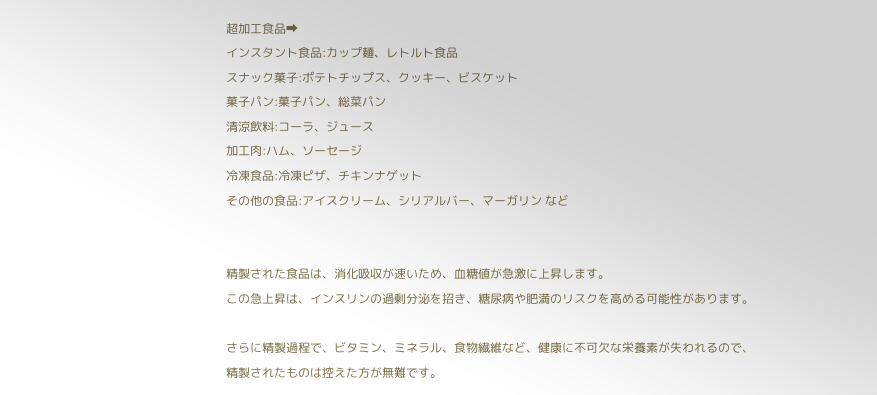超加工食品➡
インスタント食品:カップ麺、レトルト食品
スナック菓子:ポテトチップス、クッキー、ビスケット
菓子パン:菓子パン、総菜パン
清涼飲料:コーラ、ジュース
加工肉:ハム、ソーセージ
冷凍食品:冷凍ピザ、チキンナゲット
その他の食品:アイスクリーム、シリアルバー、マーガリン など


精製された食品は、消化吸収が速いため、血糖値が急激に上昇します。
この急上昇は、インスリンの過剰分泌を招き、糖尿病や肥満のリスクを高める可能性があります。

さらに精製過程で、ビタミン、ミネラル、食物繊維など、健康に不可欠な栄養素が失われるので、
精製されたものは控えた方が無難です。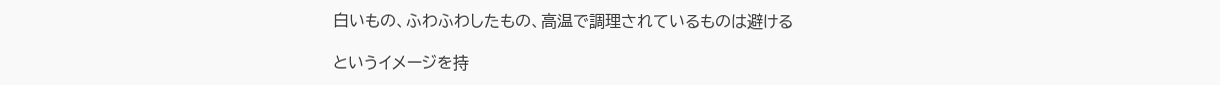白いもの、ふわふわしたもの、高温で調理されているものは避ける

というイメージを持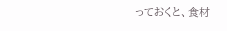っておくと、食材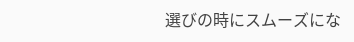選びの時にスムーズにな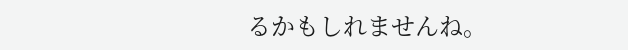るかもしれませんね。